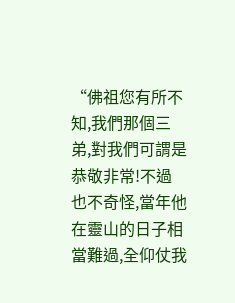“佛祖您有所不知,我們那個三弟,對我們可謂是恭敬非常!不過也不奇怪,當年他在靈山的日子相當難過,全仰仗我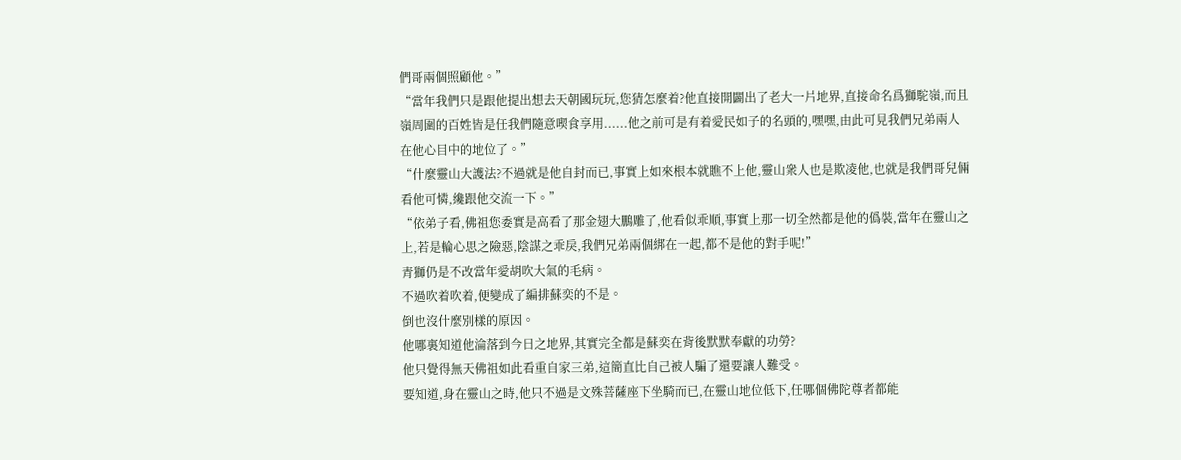們哥兩個照顧他。”
“當年我們只是跟他提出想去天朝國玩玩,您猜怎麼着?他直接開闢出了老大一片地界,直接命名爲獅駝嶺,而且嶺周圍的百姓皆是任我們隨意喫食享用......他之前可是有着愛民如子的名頭的,嘿嘿,由此可見我們兄弟兩人
在他心目中的地位了。”
“什麼靈山大護法?不過就是他自封而已,事實上如來根本就瞧不上他,靈山衆人也是欺凌他,也就是我們哥兒倆看他可憐,纔跟他交流一下。”
“依弟子看,佛祖您委實是高看了那金翅大鵬雕了,他看似乖順,事實上那一切全然都是他的僞裝,當年在靈山之上,若是輪心思之險惡,陰謀之乖戾,我們兄弟兩個綁在一起,都不是他的對手呢!”
青獅仍是不改當年愛胡吹大氣的毛病。
不過吹着吹着,便變成了編排蘇奕的不是。
倒也沒什麼別樣的原因。
他哪裏知道他淪落到今日之地界,其實完全都是蘇奕在背後默默奉獻的功勞?
他只覺得無天佛祖如此看重自家三弟,這簡直比自己被人騙了還要讓人難受。
要知道,身在靈山之時,他只不過是文殊菩薩座下坐騎而已,在靈山地位低下,任哪個佛陀尊者都能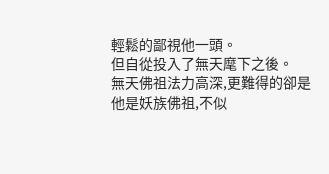輕鬆的鄙視他一頭。
但自從投入了無天麾下之後。
無天佛祖法力高深,更難得的卻是他是妖族佛祖,不似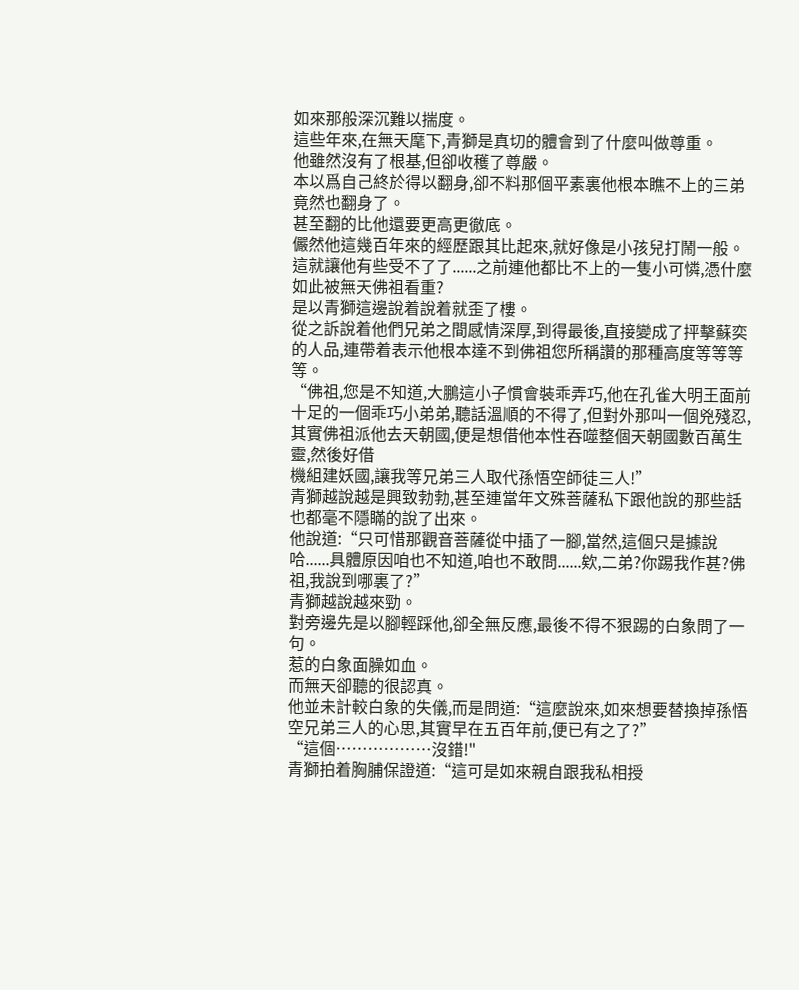如來那般深沉難以揣度。
這些年來,在無天麾下,青獅是真切的體會到了什麼叫做尊重。
他雖然沒有了根基,但卻收穫了尊嚴。
本以爲自己終於得以翻身,卻不料那個平素裏他根本瞧不上的三弟竟然也翻身了。
甚至翻的比他還要更高更徹底。
儼然他這幾百年來的經歷跟其比起來,就好像是小孩兒打鬧一般。
這就讓他有些受不了了......之前連他都比不上的一隻小可憐,憑什麼如此被無天佛祖看重?
是以青獅這邊說着說着就歪了樓。
從之訴說着他們兄弟之間感情深厚,到得最後,直接變成了抨擊蘇奕的人品,連帶着表示他根本達不到佛祖您所稱讚的那種高度等等等等。
“佛祖,您是不知道,大鵬這小子慣會裝乖弄巧,他在孔雀大明王面前十足的一個乖巧小弟弟,聽話溫順的不得了,但對外那叫一個兇殘忍,其實佛祖派他去天朝國,便是想借他本性吞噬整個天朝國數百萬生靈,然後好借
機組建妖國,讓我等兄弟三人取代孫悟空師徒三人!”
青獅越說越是興致勃勃,甚至連當年文殊菩薩私下跟他說的那些話也都毫不隱瞞的說了出來。
他說道:“只可惜那觀音菩薩從中插了一腳,當然,這個只是據說哈......具體原因咱也不知道,咱也不敢問......欸,二弟?你踢我作甚?佛祖,我說到哪裏了?”
青獅越說越來勁。
對旁邊先是以腳輕踩他,卻全無反應,最後不得不狠踢的白象問了一句。
惹的白象面臊如血。
而無天卻聽的很認真。
他並未計較白象的失儀,而是問道:“這麼說來,如來想要替換掉孫悟空兄弟三人的心思,其實早在五百年前,便已有之了?”
“這個………………沒錯!"
青獅拍着胸脯保證道:“這可是如來親自跟我私相授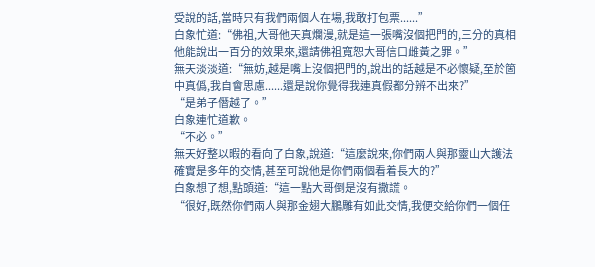受說的話,當時只有我們兩個人在場,我敢打包票......”
白象忙道:“佛祖,大哥他天真爛漫,就是這一張嘴沒個把門的,三分的真相他能說出一百分的效果來,還請佛祖寬恕大哥信口雌黃之罪。”
無天淡淡道:“無妨,越是嘴上沒個把門的,說出的話越是不必懷疑,至於箇中真僞,我自會思慮......還是說你覺得我連真假都分辨不出來?”
“是弟子僭越了。”
白象連忙道歉。
“不必。”
無天好整以暇的看向了白象,說道:“這麼說來,你們兩人與那靈山大護法確實是多年的交情,甚至可說他是你們兩個看着長大的?”
白象想了想,點頭道:“這一點大哥倒是沒有撒謊。
“很好,既然你們兩人與那金翅大鵬雕有如此交情,我便交給你們一個任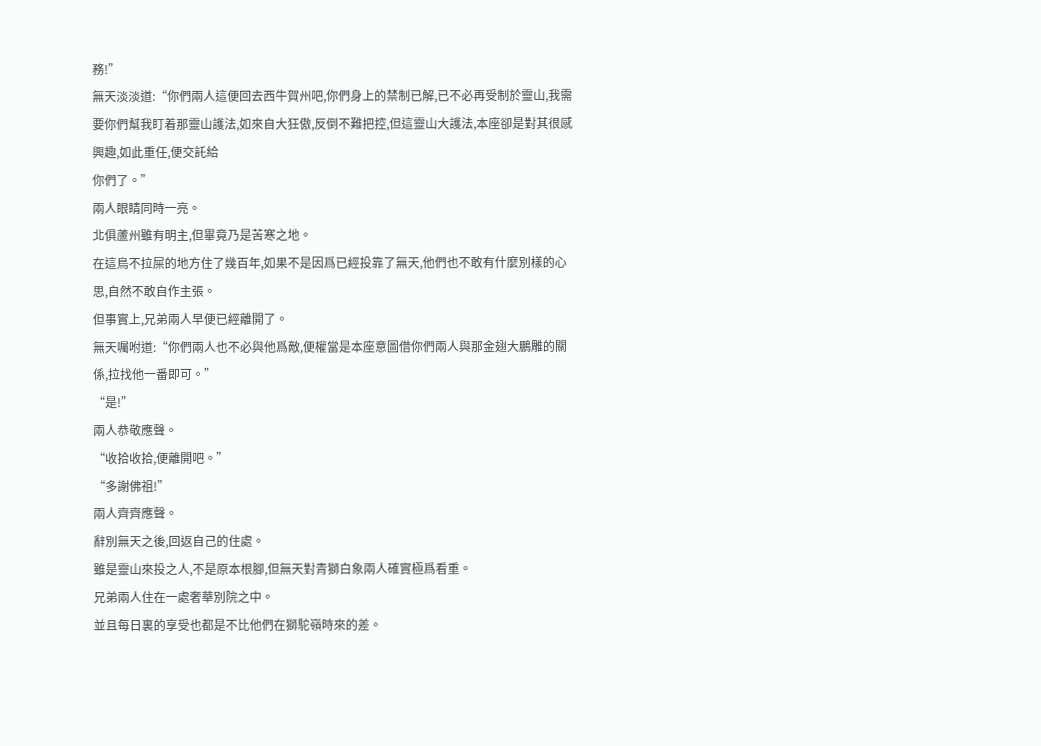務!”
無天淡淡道:“你們兩人這便回去西牛賀州吧,你們身上的禁制已解,已不必再受制於靈山,我需要你們幫我盯着那靈山護法,如來自大狂傲,反倒不難把控,但這靈山大護法,本座卻是對其很感興趣,如此重任,便交託給
你們了。”
兩人眼睛同時一亮。
北俱蘆州雖有明主,但畢竟乃是苦寒之地。
在這鳥不拉屎的地方住了幾百年,如果不是因爲已經投靠了無天,他們也不敢有什麼別樣的心思,自然不敢自作主張。
但事實上,兄弟兩人早便已經離開了。
無天囑咐道:“你們兩人也不必與他爲敵,便權當是本座意圖借你們兩人與那金翅大鵬雕的關係,拉找他一番即可。”
“是!”
兩人恭敬應聲。
“收拾收拾,便離開吧。”
“多謝佛祖!”
兩人齊齊應聲。
辭別無天之後,回返自己的住處。
雖是靈山來投之人,不是原本根腳,但無天對青獅白象兩人確實極爲看重。
兄弟兩人住在一處奢華別院之中。
並且每日裏的享受也都是不比他們在獅駝嶺時來的差。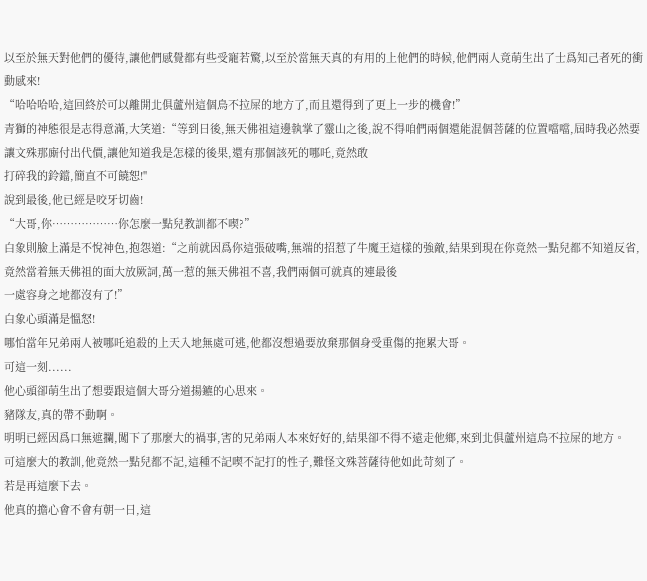以至於無天對他們的優待,讓他們感覺都有些受寵若驚,以至於當無天真的有用的上他們的時候,他們兩人竟萌生出了士爲知己者死的衝動感來!
“哈哈哈哈,這回終於可以離開北俱蘆州這個鳥不拉屎的地方了,而且還得到了更上一步的機會!”
青獅的神態很是志得意滿,大笑道:“等到日後,無天佛祖這邊執掌了靈山之後,說不得咱們兩個還能混個菩薩的位置噹噹,屆時我必然要讓文殊那廝付出代價,讓他知道我是怎樣的後果,還有那個該死的哪吒,竟然敢
打碎我的鈴鐺,簡直不可饒恕!"
說到最後,他已經是咬牙切齒!
“大哥,你………………你怎麼一點兒教訓都不喫?”
白象則臉上滿是不悅神色,抱怨道:“之前就因爲你這張破嘴,無端的招惹了牛魔王這樣的強敵,結果到現在你竟然一點兒都不知道反省,竟然當着無天佛祖的面大放厥詞,萬一惹的無天佛祖不喜,我們兩個可就真的連最後
一處容身之地都沒有了!”
白象心頭滿是慍怒!
哪怕當年兄弟兩人被哪吒追殺的上天入地無處可逃,他都沒想過要放棄那個身受重傷的拖累大哥。
可這一刻......
他心頭卻萌生出了想要跟這個大哥分道揚鑣的心思來。
豬隊友,真的帶不動啊。
明明已經因爲口無遮攔,闖下了那麼大的禍事,害的兄弟兩人本來好好的,結果卻不得不遠走他鄉,來到北俱蘆州這鳥不拉屎的地方。
可這麼大的教訓,他竟然一點兒都不記,這種不記喫不記打的性子,難怪文殊菩薩待他如此苛刻了。
若是再這麼下去。
他真的擔心會不會有朝一日,這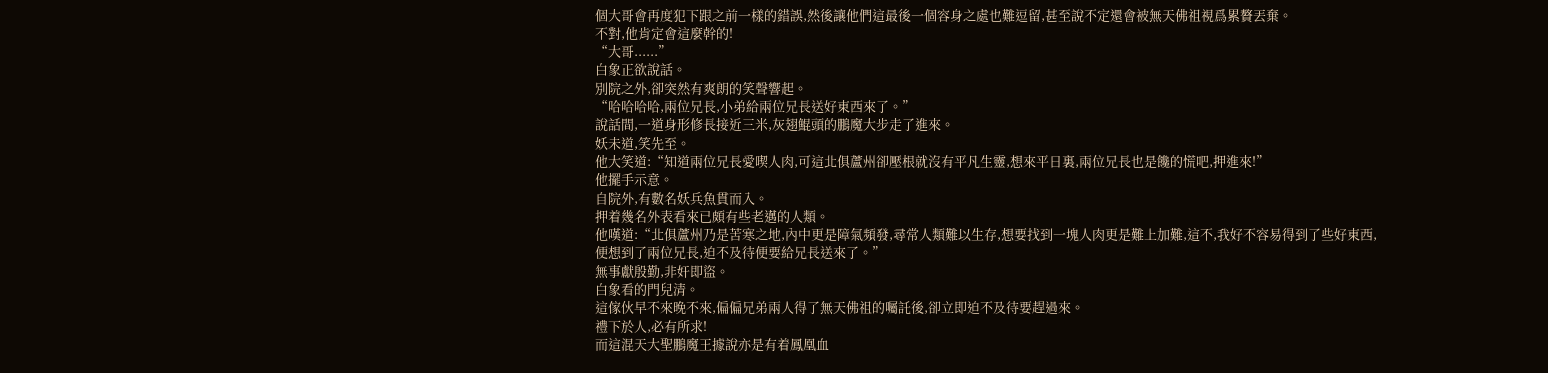個大哥會再度犯下跟之前一樣的錯誤,然後讓他們這最後一個容身之處也難逗留,甚至說不定還會被無天佛祖視爲累贅丟棄。
不對,他肯定會這麼幹的!
“大哥......”
白象正欲說話。
別院之外,卻突然有爽朗的笑聲響起。
“哈哈哈哈,兩位兄長,小弟給兩位兄長送好東西來了。”
說話間,一道身形修長接近三米,灰翅鯤頭的鵬魔大步走了進來。
妖未道,笑先至。
他大笑道:“知道兩位兄長愛喫人肉,可這北俱蘆州卻壓根就沒有平凡生靈,想來平日裏,兩位兄長也是饞的慌吧,押進來!”
他擺手示意。
自院外,有數名妖兵魚貫而入。
押着幾名外表看來已頗有些老邁的人類。
他嘆道:“北俱蘆州乃是苦寒之地,內中更是障氣頻發,尋常人類難以生存,想要找到一塊人肉更是難上加難,這不,我好不容易得到了些好東西,便想到了兩位兄長,迫不及待便要給兄長送來了。”
無事獻殷勤,非奸即盜。
白象看的門兒清。
這傢伙早不來晚不來,偏偏兄弟兩人得了無天佛祖的囑託後,卻立即迫不及待要趕過來。
禮下於人,必有所求!
而這混天大聖鵬魔王據說亦是有着鳳凰血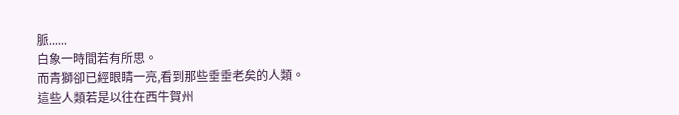脈......
白象一時間若有所思。
而青獅卻已經眼睛一亮,看到那些垂垂老矣的人類。
這些人類若是以往在西牛賀州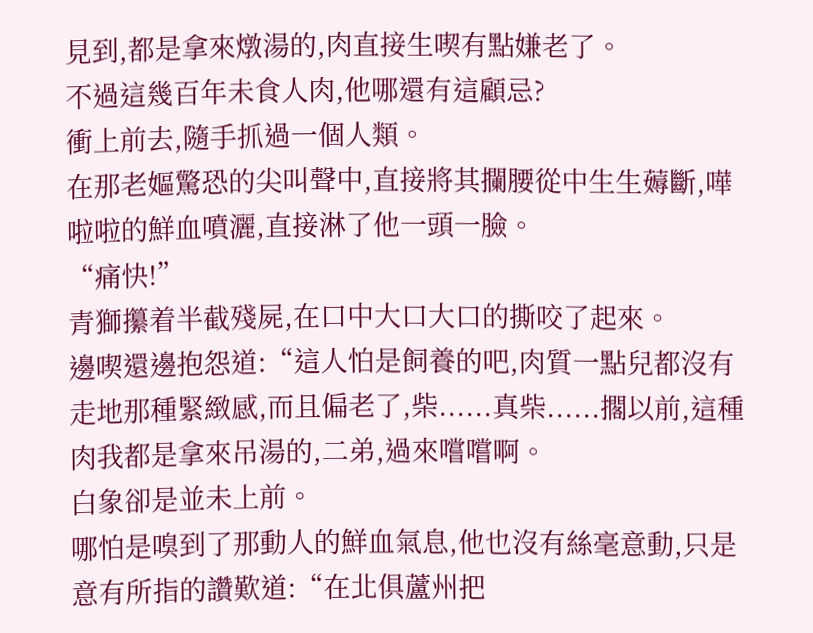見到,都是拿來燉湯的,肉直接生喫有點嫌老了。
不過這幾百年未食人肉,他哪還有這顧忌?
衝上前去,隨手抓過一個人類。
在那老嫗驚恐的尖叫聲中,直接將其攔腰從中生生薅斷,嘩啦啦的鮮血噴灑,直接淋了他一頭一臉。
“痛快!”
青獅攥着半截殘屍,在口中大口大口的撕咬了起來。
邊喫還邊抱怨道:“這人怕是飼養的吧,肉質一點兒都沒有走地那種緊緻感,而且偏老了,柴......真柴......擱以前,這種肉我都是拿來吊湯的,二弟,過來嚐嚐啊。
白象卻是並未上前。
哪怕是嗅到了那動人的鮮血氣息,他也沒有絲毫意動,只是意有所指的讚歎道:“在北俱蘆州把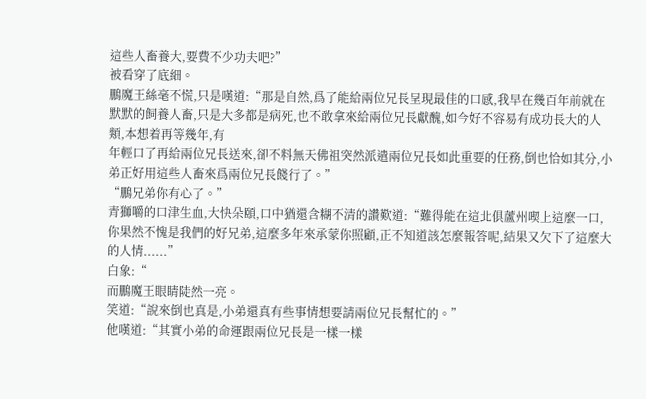這些人畜養大,要費不少功夫吧?”
被看穿了底細。
鵬魔王絲毫不慌,只是嘆道:“那是自然,爲了能給兩位兄長呈現最佳的口感,我早在幾百年前就在默默的飼養人畜,只是大多都是病死,也不敢拿來給兩位兄長獻醜,如今好不容易有成功長大的人類,本想着再等幾年,有
年輕口了再給兩位兄長送來,卻不料無天佛祖突然派遣兩位兄長如此重要的任務,倒也恰如其分,小弟正好用這些人畜來爲兩位兄長餞行了。”
“鵬兄弟你有心了。”
青獅嚼的口津生血,大快朵頤,口中猶還含糊不清的讚歎道:“難得能在這北俱蘆州喫上這麼一口,你果然不愧是我們的好兄弟,這麼多年來承蒙你照顧,正不知道該怎麼報答呢,結果又欠下了這麼大的人情......”
白象:“
而鵬魔王眼睛陡然一亮。
笑道:“說來倒也真是,小弟還真有些事情想要請兩位兄長幫忙的。”
他嘆道:“其實小弟的命運跟兩位兄長是一樣一樣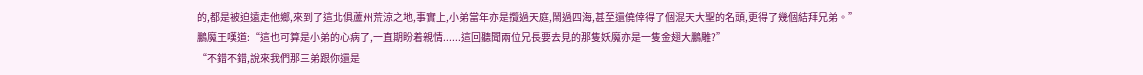的,都是被迫遠走他鄉,來到了這北俱蘆州荒涼之地,事實上,小弟當年亦是攬過天庭,鬧過四海,甚至還僥倖得了個混天大聖的名頭,更得了幾個結拜兄弟。”
鵬魔王嘆道:“這也可算是小弟的心病了,一直期盼着親情......這回聽聞兩位兄長要去見的那隻妖魔亦是一隻金翅大鵬雕?”
“不錯不錯,說來我們那三弟跟你還是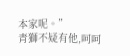本家呢。”
青獅不疑有他,呵呵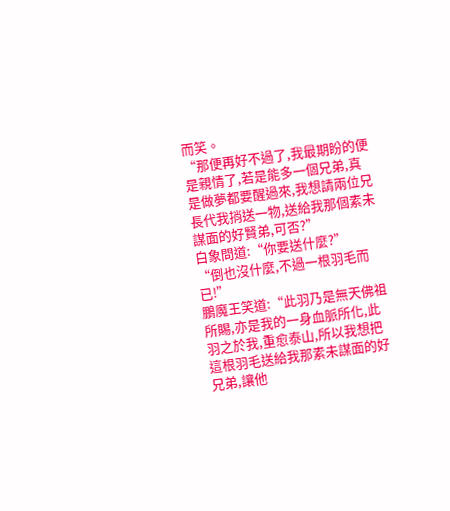而笑。
“那便再好不過了,我最期盼的便是親情了,若是能多一個兄弟,真是做夢都要醒過來,我想請兩位兄長代我捎送一物,送給我那個素未謀面的好賢弟,可否?”
白象問道:“你要送什麼?”
“倒也沒什麼,不過一根羽毛而已!”
鵬魔王笑道:“此羽乃是無天佛祖所賜,亦是我的一身血脈所化,此羽之於我,重愈泰山,所以我想把這根羽毛送給我那素未謀面的好兄弟,讓他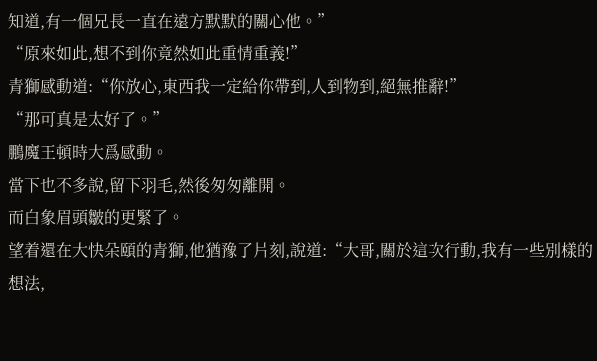知道,有一個兄長一直在遠方默默的關心他。”
“原來如此,想不到你竟然如此重情重義!”
青獅感動道:“你放心,東西我一定給你帶到,人到物到,絕無推辭!”
“那可真是太好了。”
鵬魔王頓時大爲感動。
當下也不多說,留下羽毛,然後匆匆離開。
而白象眉頭皺的更緊了。
望着還在大快朵頤的青獅,他猶豫了片刻,說道:“大哥,關於這次行動,我有一些別樣的想法,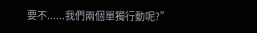要不......我們兩個單獨行動呢?”